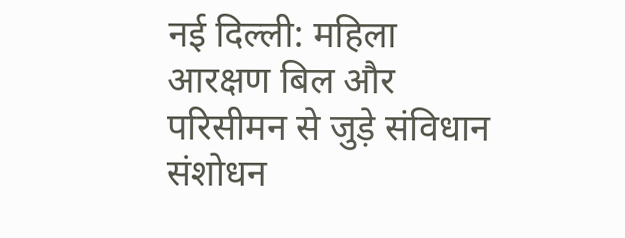नई दिल्ली: महिला आरक्षण बिल और परिसीमन से जुड़े संविधान संशोधन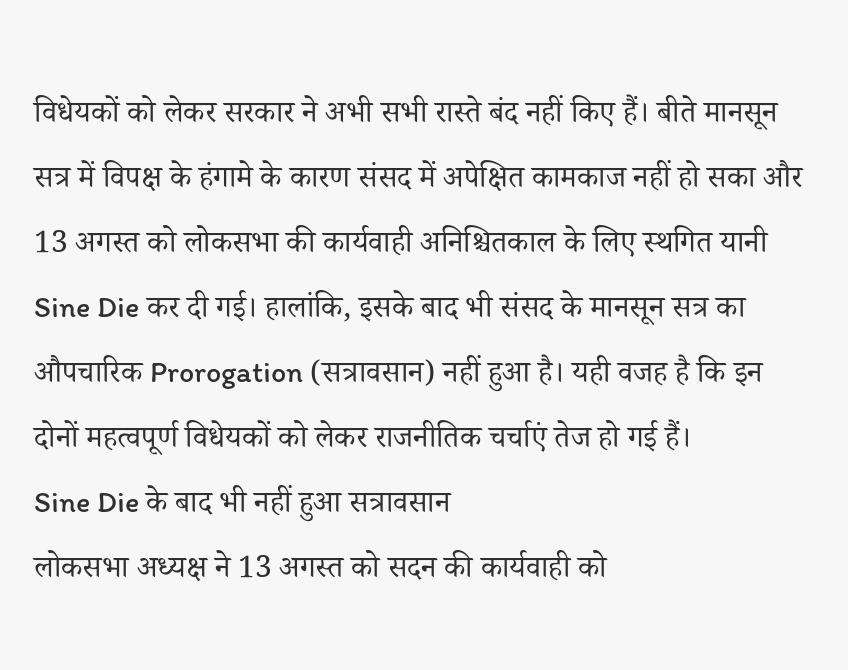विधेयकों को लेकर सरकार ने अभी सभी रास्ते बंद नहीं किए हैं। बीते मानसून सत्र में विपक्ष के हंगामे के कारण संसद में अपेक्षित कामकाज नहीं हो सका और 13 अगस्त को लोकसभा की कार्यवाही अनिश्चितकाल के लिए स्थगित यानी Sine Die कर दी गई। हालांकि, इसके बाद भी संसद के मानसून सत्र का औपचारिक Prorogation (सत्रावसान) नहीं हुआ है। यही वजह है कि इन दोनों महत्वपूर्ण विधेयकों को लेकर राजनीतिक चर्चाएं तेज हो गई हैं।
Sine Die के बाद भी नहीं हुआ सत्रावसान
लोकसभा अध्यक्ष ने 13 अगस्त को सदन की कार्यवाही को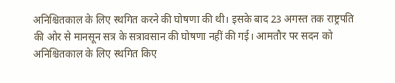अनिश्चितकाल के लिए स्थगित करने की घोषणा की थी। इसके बाद 23 अगस्त तक राष्ट्रपति की ओर से मानसून सत्र के सत्रावसान की घोषणा नहीं की गई। आमतौर पर सदन को अनिश्चितकाल के लिए स्थगित किए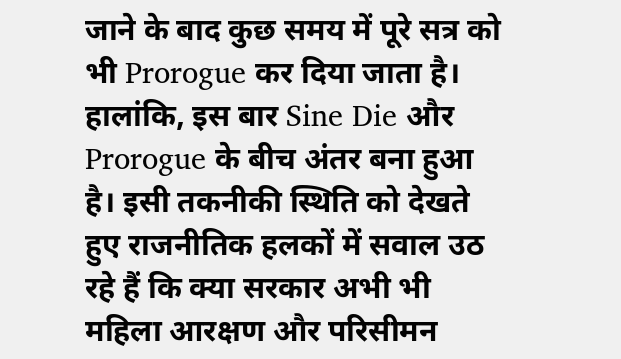जाने के बाद कुछ समय में पूरे सत्र को भी Prorogue कर दिया जाता है।
हालांकि, इस बार Sine Die और Prorogue के बीच अंतर बना हुआ है। इसी तकनीकी स्थिति को देखते हुए राजनीतिक हलकों में सवाल उठ रहे हैं कि क्या सरकार अभी भी महिला आरक्षण और परिसीमन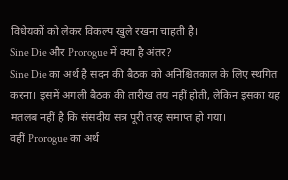विधेयकों को लेकर विकल्प खुले रखना चाहती है।
Sine Die और Prorogue में क्या है अंतर?
Sine Die का अर्थ है सदन की बैठक को अनिश्चितकाल के लिए स्थगित करना। इसमें अगली बैठक की तारीख तय नहीं होती, लेकिन इसका यह मतलब नहीं है कि संसदीय सत्र पूरी तरह समाप्त हो गया।
वहीं Prorogue का अर्थ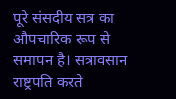पूरे संसदीय सत्र का औपचारिक रूप से समापन है। सत्रावसान राष्ट्रपति करते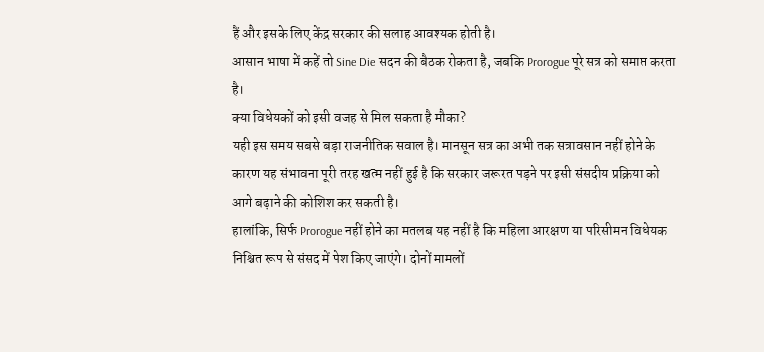हैं और इसके लिए केंद्र सरकार की सलाह आवश्यक होती है।
आसान भाषा में कहें तो Sine Die सदन की बैठक रोकता है, जबकि Prorogue पूरे सत्र को समाप्त करता है।
क्या विधेयकों को इसी वजह से मिल सकता है मौका?
यही इस समय सबसे बड़ा राजनीतिक सवाल है। मानसून सत्र का अभी तक सत्रावसान नहीं होने के कारण यह संभावना पूरी तरह खत्म नहीं हुई है कि सरकार जरूरत पड़ने पर इसी संसदीय प्रक्रिया को आगे बढ़ाने की कोशिश कर सकती है।
हालांकि, सिर्फ Prorogue नहीं होने का मतलब यह नहीं है कि महिला आरक्षण या परिसीमन विधेयक निश्चित रूप से संसद में पेश किए जाएंगे। दोनों मामलों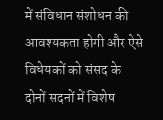में संविधान संशोधन की आवश्यकता होगी और ऐसे विधेयकों को संसद के दोनों सदनों में विशेष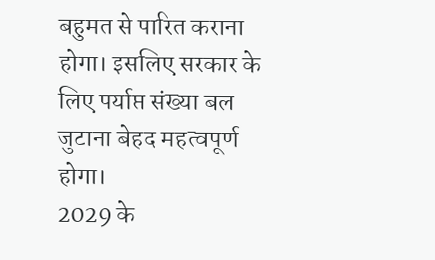बहुमत से पारित कराना होगा। इसलिए सरकार के लिए पर्याप्त संख्या बल जुटाना बेहद महत्वपूर्ण होगा।
2029 के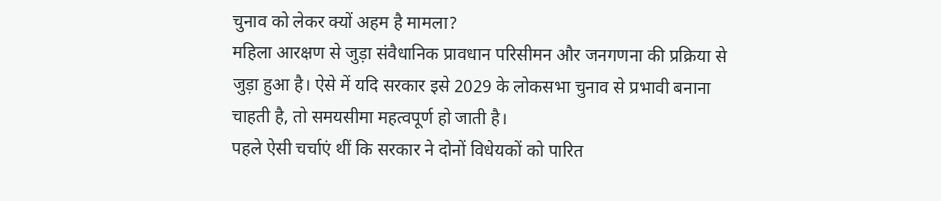चुनाव को लेकर क्यों अहम है मामला?
महिला आरक्षण से जुड़ा संवैधानिक प्रावधान परिसीमन और जनगणना की प्रक्रिया से जुड़ा हुआ है। ऐसे में यदि सरकार इसे 2029 के लोकसभा चुनाव से प्रभावी बनाना चाहती है, तो समयसीमा महत्वपूर्ण हो जाती है।
पहले ऐसी चर्चाएं थीं कि सरकार ने दोनों विधेयकों को पारित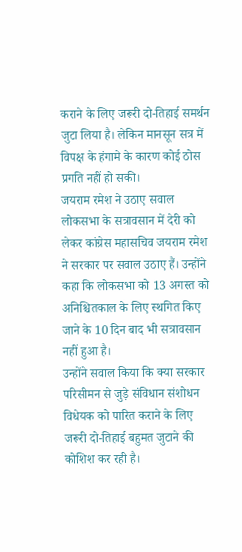कराने के लिए जरूरी दो-तिहाई समर्थन जुटा लिया है। लेकिन मानसून सत्र में विपक्ष के हंगामे के कारण कोई ठोस प्रगति नहीं हो सकी।
जयराम रमेश ने उठाए सवाल
लोकसभा के सत्रावसान में देरी को लेकर कांग्रेस महासचिव जयराम रमेश ने सरकार पर सवाल उठाए हैं। उन्होंने कहा कि लोकसभा को 13 अगस्त को अनिश्चितकाल के लिए स्थगित किए जाने के 10 दिन बाद भी सत्रावसान नहीं हुआ है।
उन्होंने सवाल किया कि क्या सरकार परिसीमन से जुड़े संविधान संशोधन विधेयक को पारित कराने के लिए जरूरी दो-तिहाई बहुमत जुटाने की कोशिश कर रही है।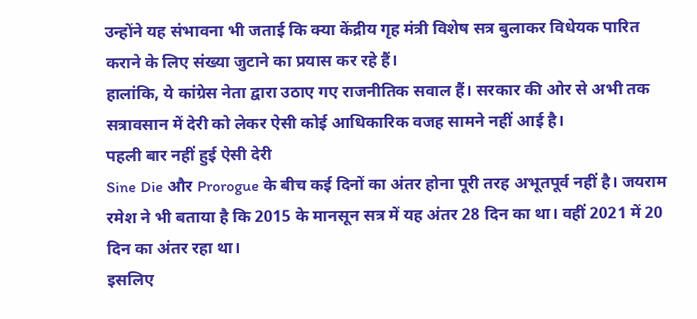उन्होंने यह संभावना भी जताई कि क्या केंद्रीय गृह मंत्री विशेष सत्र बुलाकर विधेयक पारित कराने के लिए संख्या जुटाने का प्रयास कर रहे हैं।
हालांकि, ये कांग्रेस नेता द्वारा उठाए गए राजनीतिक सवाल हैं। सरकार की ओर से अभी तक सत्रावसान में देरी को लेकर ऐसी कोई आधिकारिक वजह सामने नहीं आई है।
पहली बार नहीं हुई ऐसी देरी
Sine Die और Prorogue के बीच कई दिनों का अंतर होना पूरी तरह अभूतपूर्व नहीं है। जयराम रमेश ने भी बताया है कि 2015 के मानसून सत्र में यह अंतर 28 दिन का था। वहीं 2021 में 20 दिन का अंतर रहा था।
इसलिए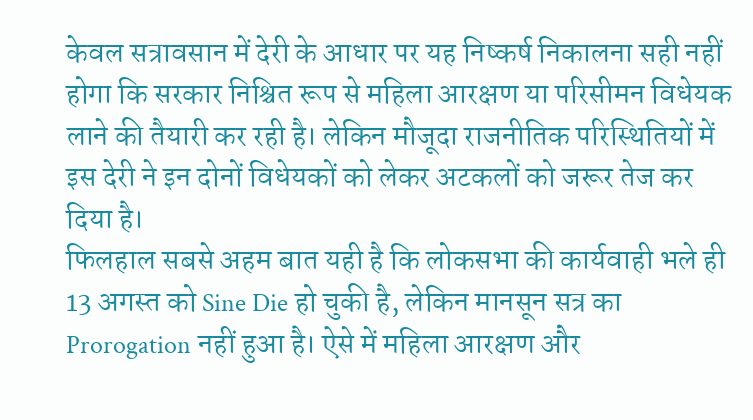केवल सत्रावसान में देरी के आधार पर यह निष्कर्ष निकालना सही नहीं होगा कि सरकार निश्चित रूप से महिला आरक्षण या परिसीमन विधेयक लाने की तैयारी कर रही है। लेकिन मौजूदा राजनीतिक परिस्थितियों में इस देरी ने इन दोनों विधेयकों को लेकर अटकलों को जरूर तेज कर दिया है।
फिलहाल सबसे अहम बात यही है कि लोकसभा की कार्यवाही भले ही 13 अगस्त को Sine Die हो चुकी है, लेकिन मानसून सत्र का Prorogation नहीं हुआ है। ऐसे में महिला आरक्षण और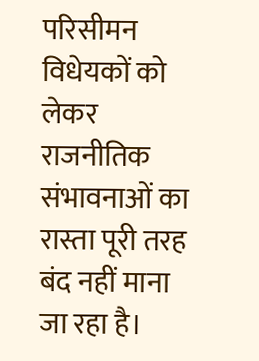परिसीमन विधेयकों को लेकर राजनीतिक संभावनाओं का रास्ता पूरी तरह बंद नहीं माना जा रहा है।